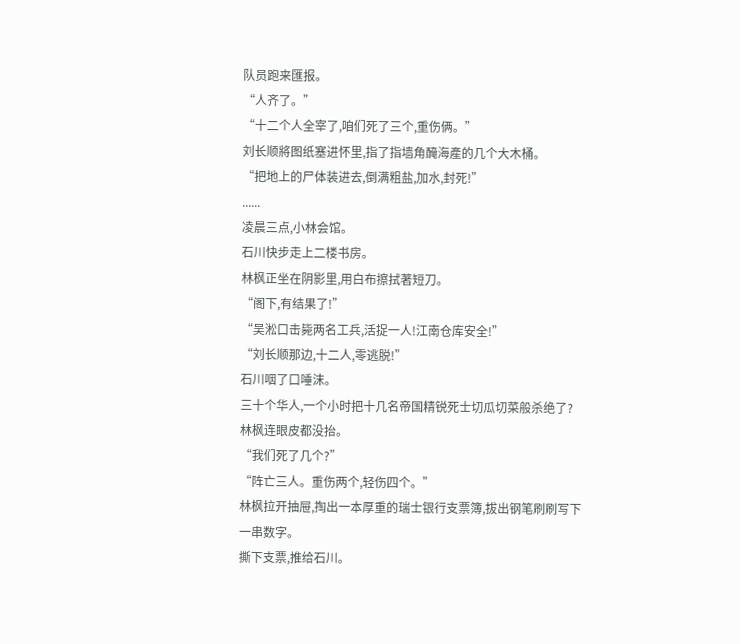队员跑来匯报。
“人齐了。”
“十二个人全宰了,咱们死了三个,重伤俩。”
刘长顺將图纸塞进怀里,指了指墙角醃海產的几个大木桶。
“把地上的尸体装进去,倒满粗盐,加水,封死!”
......
凌晨三点,小林会馆。
石川快步走上二楼书房。
林枫正坐在阴影里,用白布擦拭著短刀。
“阁下,有结果了!”
“吴淞口击毙两名工兵,活捉一人!江南仓库安全!”
“刘长顺那边,十二人,零逃脱!”
石川咽了口唾沫。
三十个华人,一个小时把十几名帝国精锐死士切瓜切菜般杀绝了?
林枫连眼皮都没抬。
“我们死了几个?”
“阵亡三人。重伤两个,轻伤四个。”
林枫拉开抽屉,掏出一本厚重的瑞士银行支票簿,拔出钢笔刷刷写下一串数字。
撕下支票,推给石川。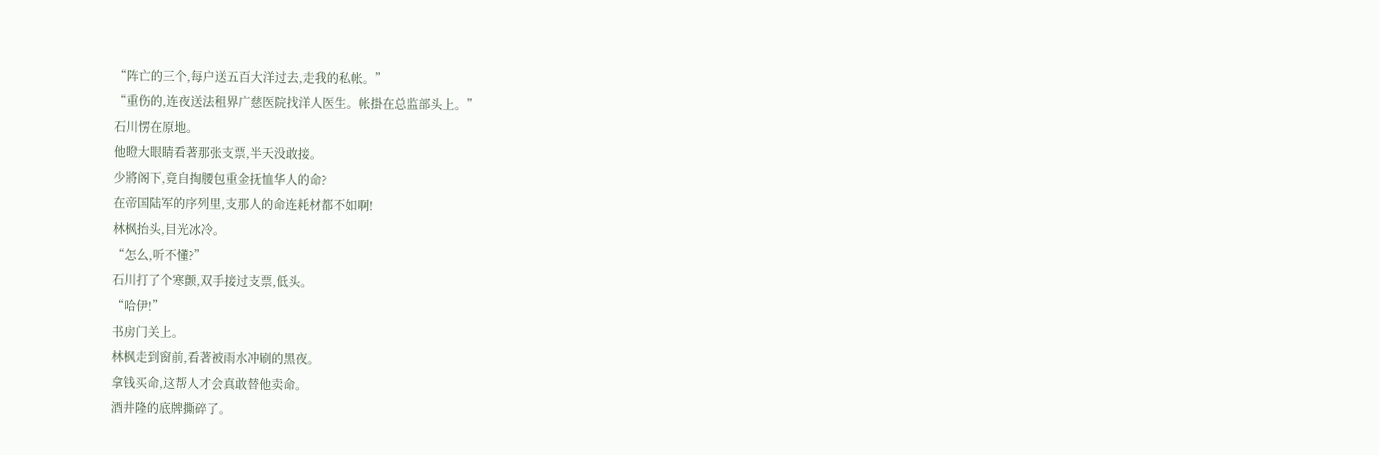“阵亡的三个,每户送五百大洋过去,走我的私帐。”
“重伤的,连夜送法租界广慈医院找洋人医生。帐掛在总监部头上。”
石川愣在原地。
他瞪大眼睛看著那张支票,半天没敢接。
少將阁下,竟自掏腰包重金抚恤华人的命?
在帝国陆军的序列里,支那人的命连耗材都不如啊!
林枫抬头,目光冰冷。
“怎么,听不懂?”
石川打了个寒颤,双手接过支票,低头。
“哈伊!”
书房门关上。
林枫走到窗前,看著被雨水冲刷的黑夜。
拿钱买命,这帮人才会真敢替他卖命。
酒井隆的底牌撕碎了。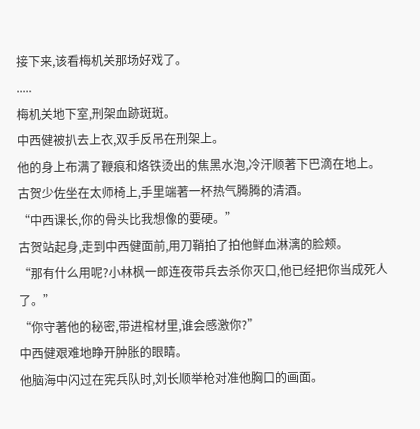接下来,该看梅机关那场好戏了。
.....
梅机关地下室,刑架血跡斑斑。
中西健被扒去上衣,双手反吊在刑架上。
他的身上布满了鞭痕和烙铁烫出的焦黑水泡,冷汗顺著下巴滴在地上。
古贺少佐坐在太师椅上,手里端著一杯热气腾腾的清酒。
“中西课长,你的骨头比我想像的要硬。”
古贺站起身,走到中西健面前,用刀鞘拍了拍他鲜血淋漓的脸颊。
“那有什么用呢?小林枫一郎连夜带兵去杀你灭口,他已经把你当成死人了。”
“你守著他的秘密,带进棺材里,谁会感激你?”
中西健艰难地睁开肿胀的眼睛。
他脑海中闪过在宪兵队时,刘长顺举枪对准他胸口的画面。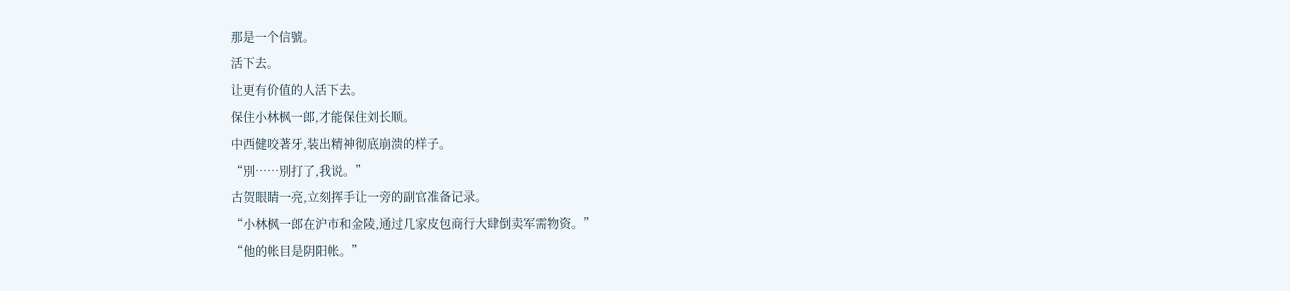那是一个信號。
活下去。
让更有价值的人活下去。
保住小林枫一郎,才能保住刘长顺。
中西健咬著牙,装出精神彻底崩溃的样子。
“別……別打了,我说。”
古贺眼睛一亮,立刻挥手让一旁的副官准备记录。
“小林枫一郎在沪市和金陵,通过几家皮包商行大肆倒卖军需物资。”
“他的帐目是阴阳帐。”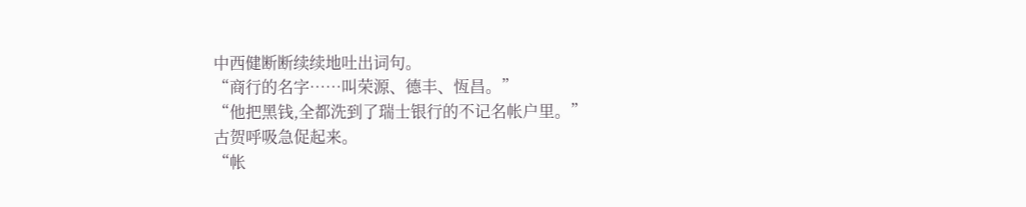中西健断断续续地吐出词句。
“商行的名字……叫荣源、德丰、恆昌。”
“他把黑钱,全都洗到了瑞士银行的不记名帐户里。”
古贺呼吸急促起来。
“帐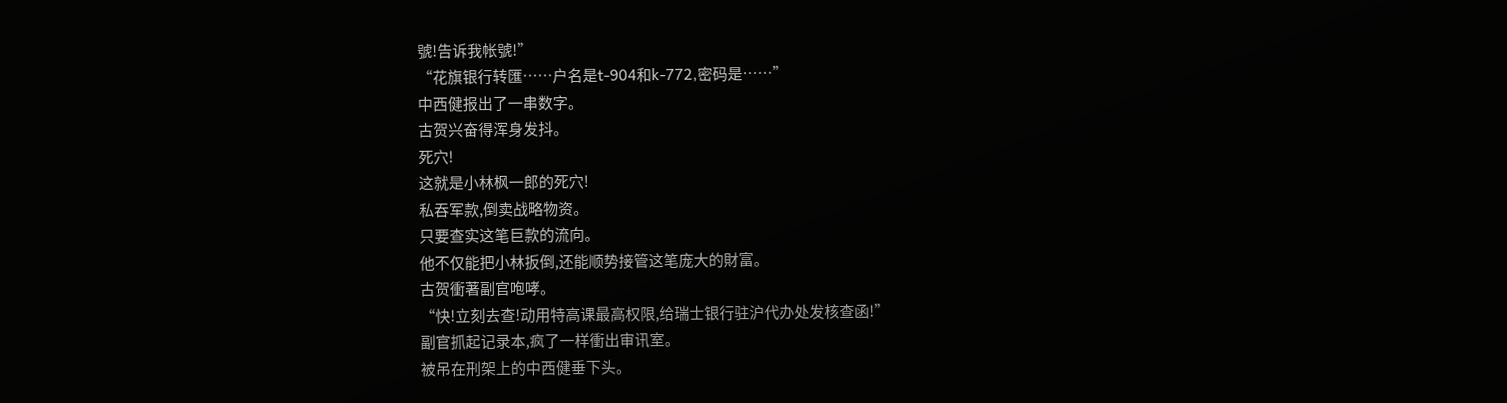號!告诉我帐號!”
“花旗银行转匯……户名是t-904和k-772,密码是……”
中西健报出了一串数字。
古贺兴奋得浑身发抖。
死穴!
这就是小林枫一郎的死穴!
私吞军款,倒卖战略物资。
只要查实这笔巨款的流向。
他不仅能把小林扳倒,还能顺势接管这笔庞大的財富。
古贺衝著副官咆哮。
“快!立刻去查!动用特高课最高权限,给瑞士银行驻沪代办处发核查函!”
副官抓起记录本,疯了一样衝出审讯室。
被吊在刑架上的中西健垂下头。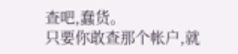查吧,蠢货。
只要你敢查那个帐户,就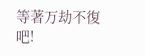等著万劫不復吧!